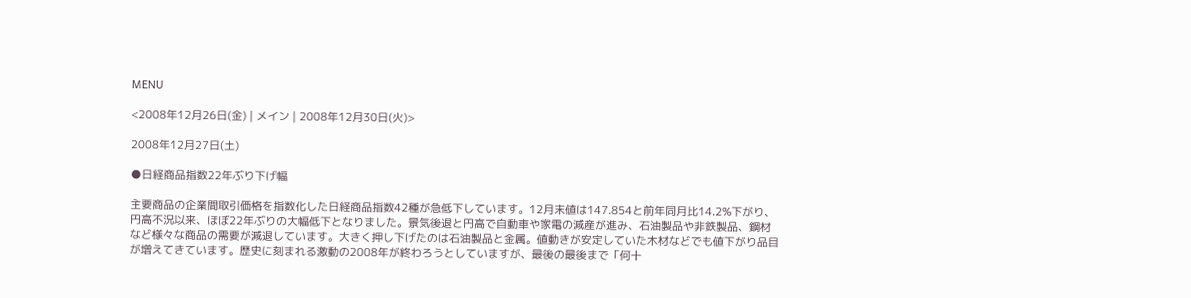MENU

<2008年12月26日(金) | メイン | 2008年12月30日(火)>

2008年12月27日(土)

●日経商品指数22年ぶり下げ幅

主要商品の企業間取引価格を指数化した日経商品指数42種が急低下しています。12月末値は147.854と前年同月比14.2%下がり、円高不況以来、ほぼ22年ぶりの大幅低下となりました。景気後退と円高で自動車や家電の減産が進み、石油製品や非鉄製品、鋼材など様々な商品の需要が減退しています。大きく押し下げたのは石油製品と金属。値動きが安定していた木材などでも値下がり品目が増えてきています。歴史に刻まれる激動の2008年が終わろうとしていますが、最後の最後まで「何十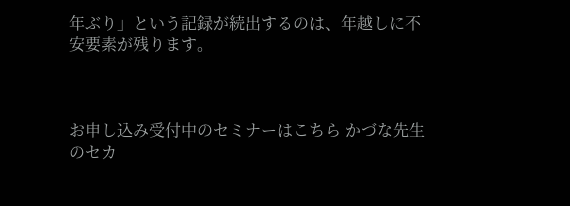年ぶり」という記録が続出するのは、年越しに不安要素が残ります。



お申し込み受付中のセミナーはこちら かづな先生のセカ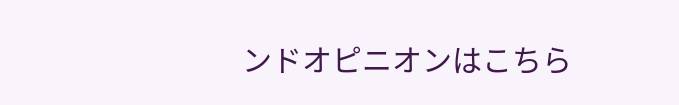ンドオピニオンはこちら